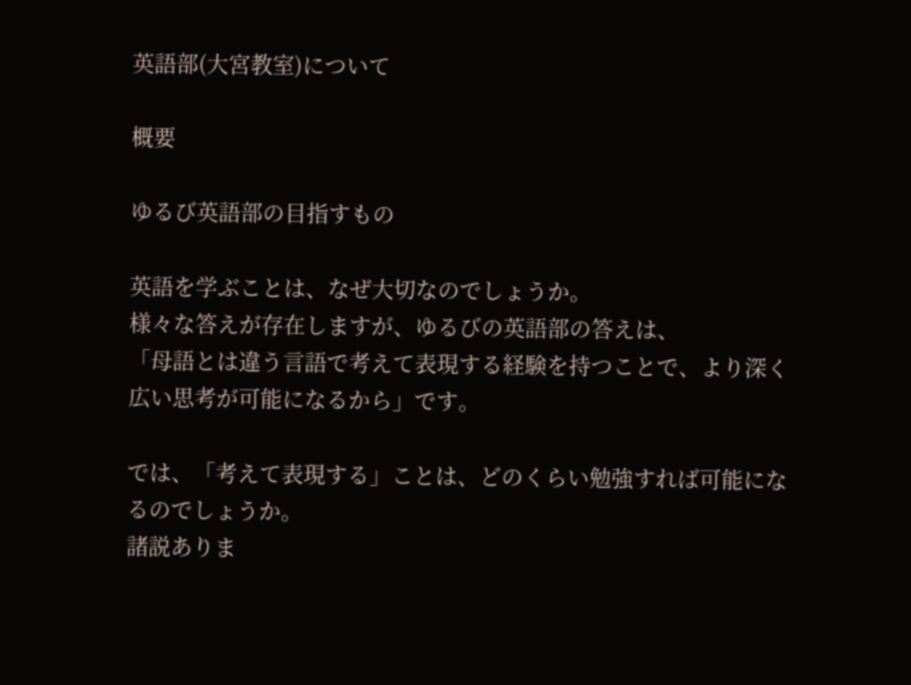英語部(大宮教室)について

概要

ゆるび英語部の目指すもの

英語を学ぶことは、なぜ大切なのでしょうか。
様々な答えが存在しますが、ゆるびの英語部の答えは、
「母語とは違う言語で考えて表現する経験を持つことで、より深く広い思考が可能になるから」です。

では、「考えて表現する」ことは、どのくらい勉強すれば可能になるのでしょうか。
諸説ありま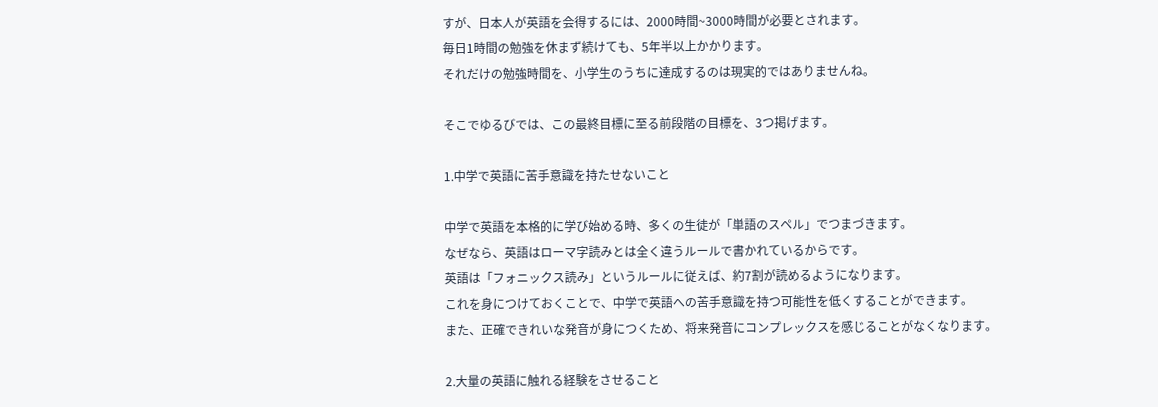すが、日本人が英語を会得するには、2000時間~3000時間が必要とされます。
毎日1時間の勉強を休まず続けても、5年半以上かかります。
それだけの勉強時間を、小学生のうちに達成するのは現実的ではありませんね。

そこでゆるびでは、この最終目標に至る前段階の目標を、3つ掲げます。

1.中学で英語に苦手意識を持たせないこと

中学で英語を本格的に学び始める時、多くの生徒が「単語のスペル」でつまづきます。
なぜなら、英語はローマ字読みとは全く違うルールで書かれているからです。
英語は「フォニックス読み」というルールに従えば、約7割が読めるようになります。
これを身につけておくことで、中学で英語への苦手意識を持つ可能性を低くすることができます。
また、正確できれいな発音が身につくため、将来発音にコンプレックスを感じることがなくなります。

2.大量の英語に触れる経験をさせること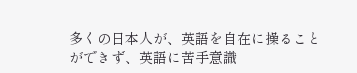多くの日本人が、英語を自在に操ることができず、英語に苦手意識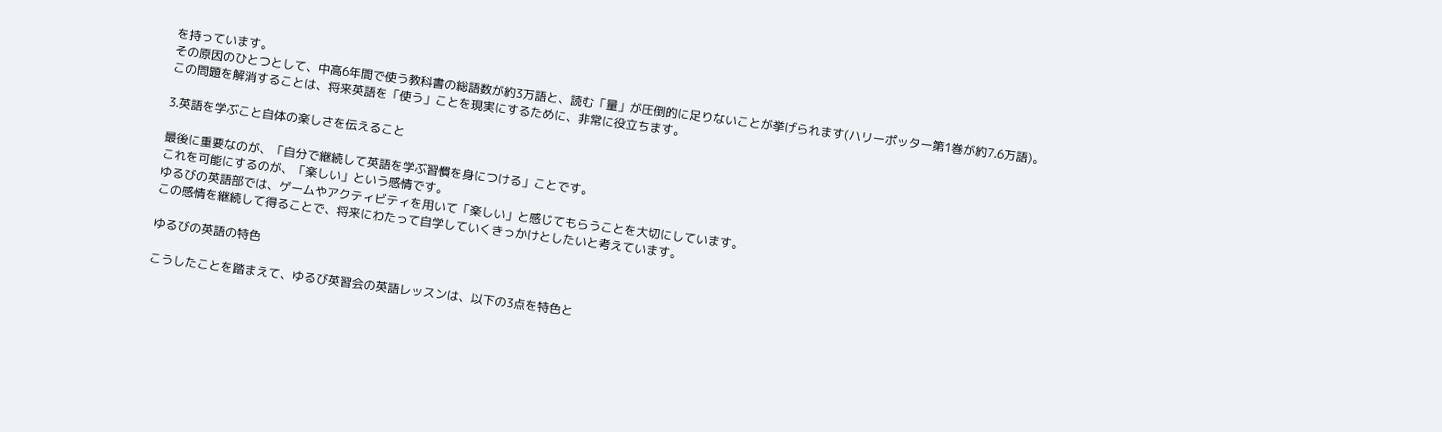を持っています。
その原因のひとつとして、中高6年間で使う教科書の総語数が約3万語と、読む「量」が圧倒的に足りないことが挙げられます(ハリーポッター第1巻が約7.6万語)。
この問題を解消することは、将来英語を「使う」ことを現実にするために、非常に役立ちます。

3.英語を学ぶこと自体の楽しさを伝えること

最後に重要なのが、「自分で継続して英語を学ぶ習慣を身につける」ことです。
これを可能にするのが、「楽しい」という感情です。
ゆるびの英語部では、ゲームやアクティビティを用いて「楽しい」と感じてもらうことを大切にしています。
この感情を継続して得ることで、将来にわたって自学していくきっかけとしたいと考えています。

ゆるびの英語の特色

こうしたことを踏まえて、ゆるび英習会の英語レッスンは、以下の3点を特色と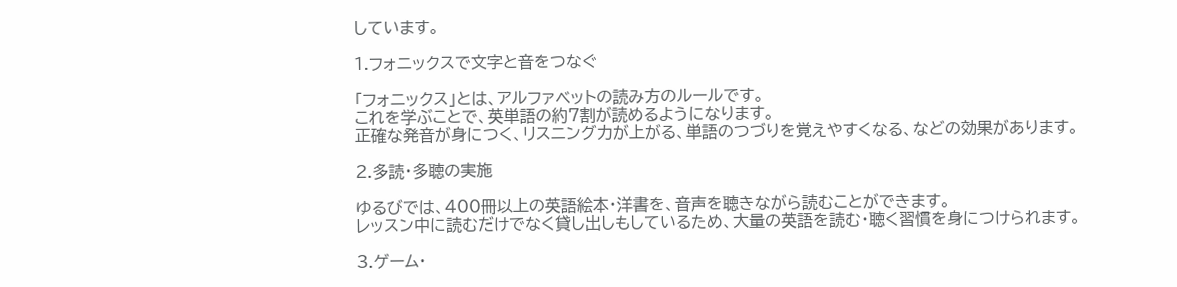しています。

1.フォニックスで文字と音をつなぐ

「フォニックス」とは、アルファベットの読み方のルールです。
これを学ぶことで、英単語の約7割が読めるようになります。
正確な発音が身につく、リスニング力が上がる、単語のつづりを覚えやすくなる、などの効果があります。

2.多読・多聴の実施

ゆるびでは、400冊以上の英語絵本・洋書を、音声を聴きながら読むことができます。
レッスン中に読むだけでなく貸し出しもしているため、大量の英語を読む・聴く習慣を身につけられます。

3.ゲーム・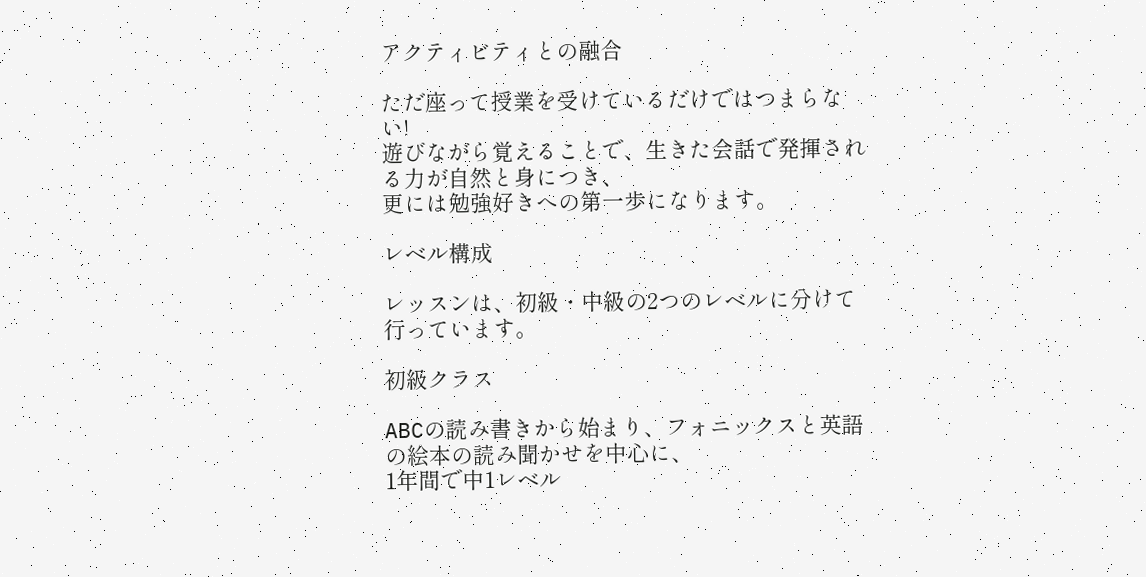アクティビティとの融合

ただ座って授業を受けているだけではつまらない!
遊びながら覚えることで、生きた会話で発揮される力が自然と身につき、
更には勉強好きへの第一歩になります。

レベル構成

レッスンは、初級・中級の2つのレベルに分けて行っています。

初級クラス

ABCの読み書きから始まり、フォニックスと英語の絵本の読み聞かせを中心に、
1年間で中1レベル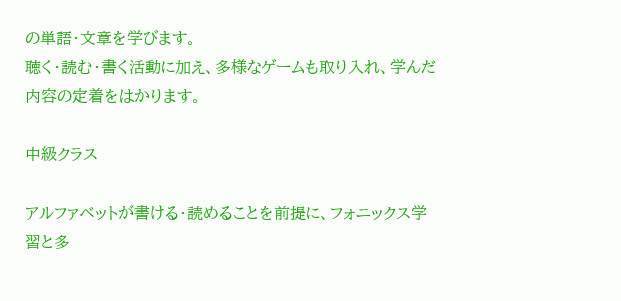の単語・文章を学びます。
聴く・読む・書く活動に加え、多様なゲームも取り入れ、学んだ内容の定着をはかります。

中級クラス

アルファベットが書ける・読めることを前提に、フォニックス学習と多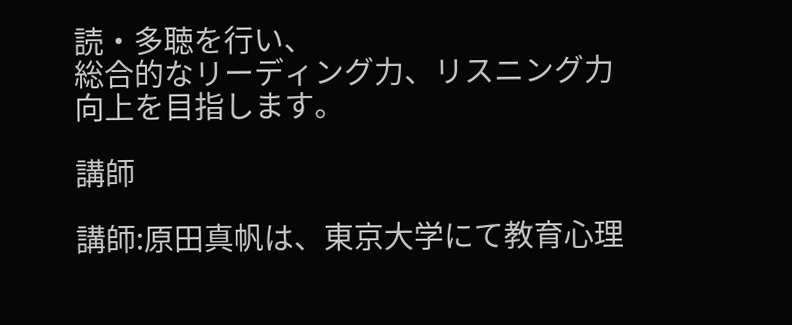読・多聴を行い、
総合的なリーディング力、リスニング力向上を目指します。

講師

講師:原田真帆は、東京大学にて教育心理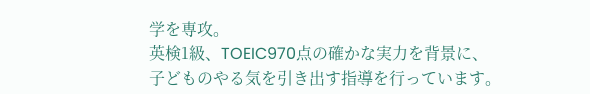学を専攻。
英検1級、TOEIC970点の確かな実力を背景に、
子どものやる気を引き出す指導を行っています。